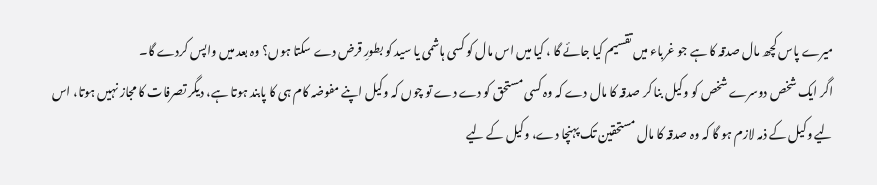میرے پاس کچھ مال صدقہ کا ہے جو غرباء میں تقسیم کیا جائے گا ، کیا میں اس مال کو کسی ہاشمی یا سید کو بطورِ قرض دے سکتا ہوں؟ وہ بعد میں واپس کردے گا۔
اگر ایک شخص دوسرے شخص کو وکیل بنا کر صدقہ کا مال دے کہ وہ کسی مستحق کو دے دے تو چوں کہ وکیل اپنے مفوضہ کام ہی کا پابند ہوتا ہے، دیگر تصرفات کا مجاز نہیں ہوتا، اس لیے وکیل کے ذمہ لازم ہو گا کہ وہ صدقہ کا مال مستحقین تک پہنچا دے، وکیل کے لیے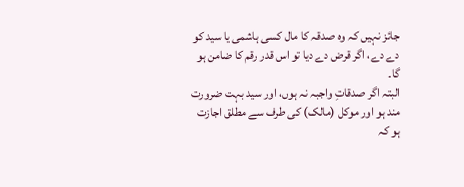جائز نہیں کہ وہ صدقہ کا مال کسی ہاشمی یا سید کو دے دے، اگر قرض دے دیا تو اس قدر رقم کا ضامن ہو گا۔
البتہ اگر صدقاتِ واجبہ نہ ہوں، اور سید بہت ضرورت مند ہو اور موکل (مالک) کی طرف سے مطلق اجازت ہو کہ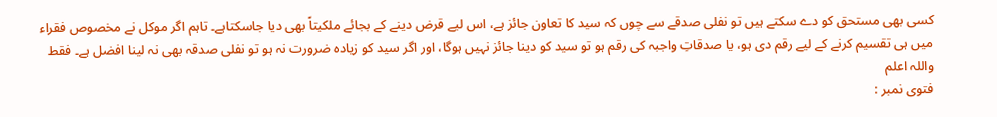کسی بھی مستحق کو دے سکتے ہیں تو نفلی صدقے سے چوں کہ سید کا تعاون جائز ہے، اس لیے قرض دینے کے بجائے ملکیتاً بھی دیا جاسکتاہے۔ تاہم اگر موکل نے مخصوص فقراء میں ہی تقسیم کرنے کے لیے رقم دی ہو، یا صدقاتِ واجبہ کی رقم ہو تو سید کو دینا جائز نہیں ہوگا، اور اگر سید کو زیادہ ضرورت نہ ہو تو نفلی صدقہ بھی نہ لینا افضل ہے۔ فقط واللہ اعلم
فتوی نمبر :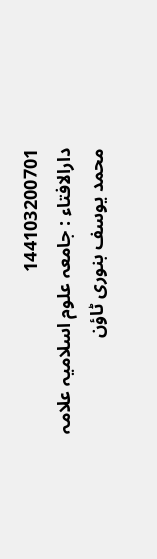144103200701
دارالافتاء : جامعہ علوم اسلامیہ علامہ محمد یوسف بنوری ٹاؤن